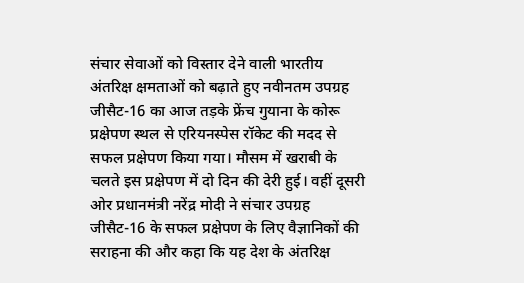संचार सेवाओं को विस्तार देने वाली भारतीय अंतरिक्ष क्षमताओं को बढ़ाते हुए नवीनतम उपग्रह जीसैट-16 का आज तड़के फ्रेंच गुयाना के कोरू प्रक्षेपण स्थल से एरियनस्पेस रॉकेट की मदद से सफल प्रक्षेपण किया गया। मौसम में खराबी के चलते इस प्रक्षेपण में दो दिन की देरी हुई। वहीं दूसरी ओर प्रधानमंत्री नरेंद्र मोदी ने संचार उपग्रह जीसैट-16 के सफल प्रक्षेपण के लिए वैज्ञानिकों की सराहना की और कहा कि यह देश के अंतरिक्ष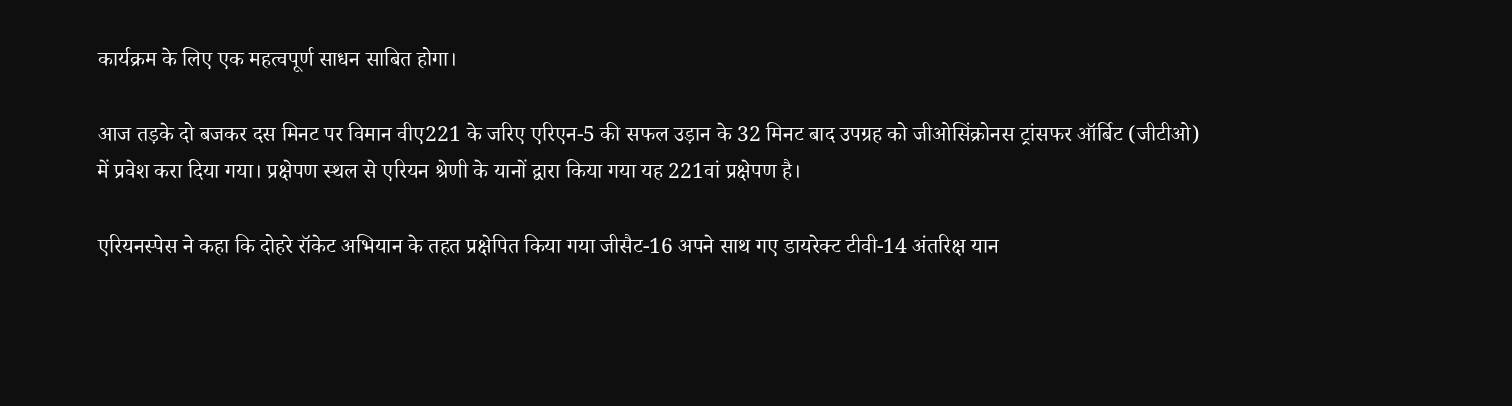कार्यक्रम के लिए एक महत्वपूर्ण साधन साबित होगा।

आज तड़के दो बजकर दस मिनट पर विमान वीए221 के जरिए एरिएन-5 की सफल उड़ान के 32 मिनट बाद उपग्रह को जीओसिंक्रोनस ट्रांसफर ऑर्बिट (जीटीओ) में प्रवेश करा दिया गया। प्रक्षेपण स्थल से एरियन श्रेणी के यानों द्वारा किया गया यह 221वां प्रक्षेपण है।

एरियनस्पेस ने कहा कि दोहरे रॉकेट अभियान के तहत प्रक्षेपित किया गया जीसैट-16 अपने साथ गए डायरेक्ट टीवी-14 अंतरिक्ष यान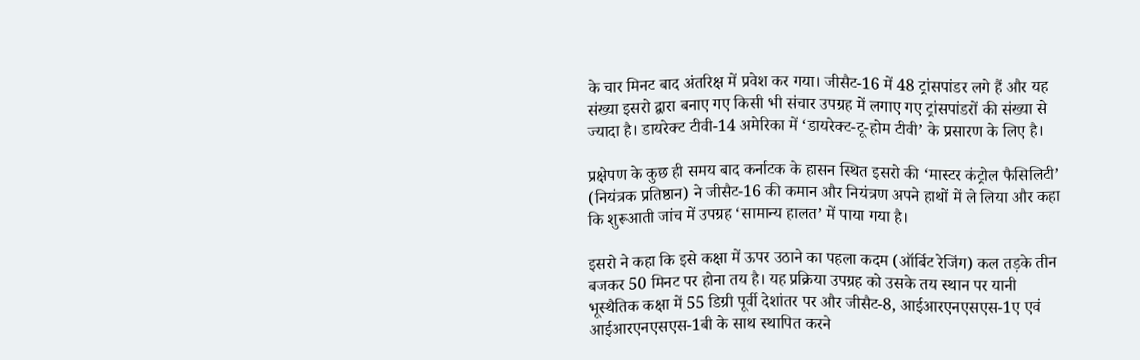के चार मिनट बाद अंतरिक्ष में प्रवेश कर गया। जीसैट-16 में 48 ट्रांसपांडर लगे हैं और यह संख्या इसरो द्वारा बनाए गए किसी भी संचार उपग्रह में लगाए गए ट्रांसपांडरों की संख्या से ज्यादा है। डायरेक्ट टीवी-14 अमेरिका में ‘डायरेक्ट-टू-होम टीवी’ के प्रसारण के लिए है।

प्रक्षेपण के कुछ ही समय बाद कर्नाटक के हासन स्थित इसरो की ‘मास्टर कंट्रोल फैसिलिटी’ (नियंत्रक प्रतिष्ठान) ने जीसैट-16 की कमान और नियंत्रण अपने हाथों में ले लिया और कहा कि शुरूआती जांच में उपग्रह ‘सामान्य हालत’ में पाया गया है।

इसरो ने कहा कि इसे कक्षा में ऊपर उठाने का पहला कदम (ऑर्बिट रेजिंग) कल तड़के तीन बजकर 50 मिनट पर होना तय है। यह प्रक्रिया उपग्रह को उसके तय स्थान पर यानी भूस्थैतिक कक्षा में 55 डिग्री पूर्वी देशांतर पर और जीसैट-8, आईआरएनएसएस-1ए एवं आईआरएनएसएस-1बी के साथ स्थापित करने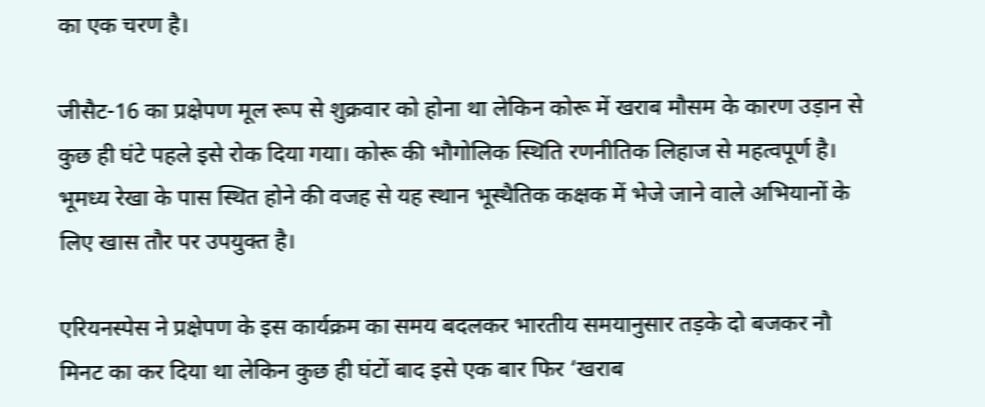का एक चरण है।

जीसैट-16 का प्रक्षेपण मूल रूप से शुक्रवार को होना था लेकिन कोरू में खराब मौसम के कारण उड़ान से कुछ ही घंटे पहले इसे रोक दिया गया। कोरू की भौगोलिक स्थिति रणनीतिक लिहाज से महत्वपूर्ण है। भूमध्य रेखा के पास स्थित होने की वजह से यह स्थान भूस्थैतिक कक्षक में भेजे जाने वाले अभियानों के लिए खास तौर पर उपयुक्त है।

एरियनस्पेस ने प्रक्षेपण के इस कार्यक्रम का समय बदलकर भारतीय समयानुसार तड़के दो बजकर नौ मिनट का कर दिया था लेकिन कुछ ही घंटों बाद इसे एक बार फिर ‘खराब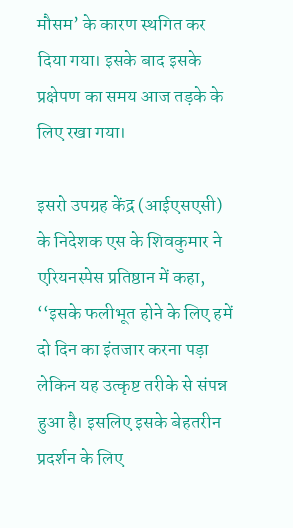मौसम’ के कारण स्थगित कर दिया गया। इसके बाद इसके प्रक्षेपण का समय आज तड़के के लिए रखा गया।

इसरो उपग्रह केंद्र (आईएसएसी) के निदेशक एस के शिवकुमार ने एरियनस्पेस प्रतिष्ठान में कहा, ‘‘इसके फलीभूत होने के लिए हमें दो दिन का इंतजार करना पड़ा लेकिन यह उत्कृष्ट तरीके से संपन्न हुआ है। इसलिए इसके बेहतरीन प्रदर्शन के लिए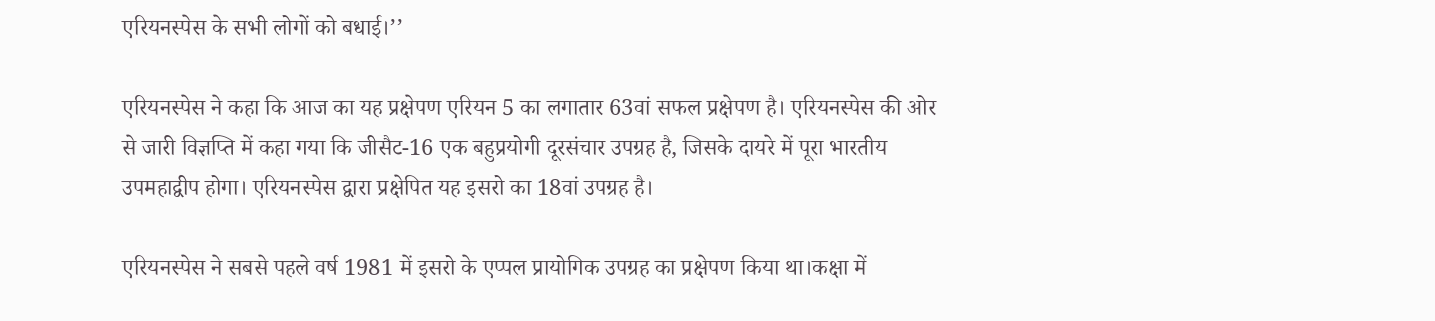एरियनस्पेस के सभी लोगों को बधाई।’’

एरियनस्पेस ने कहा कि आज का यह प्रक्षेपण एरियन 5 का लगातार 63वां सफल प्रक्षेपण है। एरियनस्पेस की ओर से जारी विज्ञप्ति में कहा गया कि जीसैट-16 एक बहुप्रयोगी दूरसंचार उपग्रह है, जिसके दायरे में पूरा भारतीय उपमहाद्वीप होगा। एरियनस्पेस द्वारा प्रक्षेपित यह इसरो का 18वां उपग्रह है।

एरियनस्पेस ने सबसे पहले वर्ष 1981 में इसरो के एप्पल प्रायोगिक उपग्रह का प्रक्षेपण किया था।कक्षा में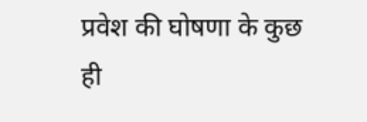प्रवेश की घोषणा के कुछ ही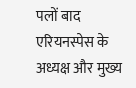पलों बाद एरियनस्पेस के अध्यक्ष और मुख्य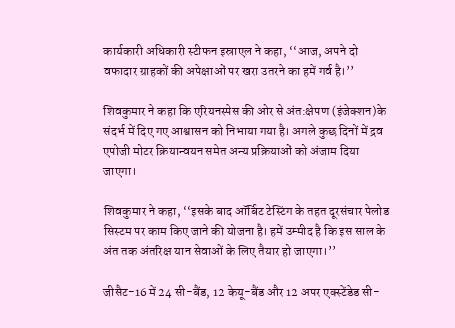कार्यकारी अधिकारी स्टीफन इस्राएल ने कहा, ‘‘आज, अपने दो वफादार ग्राहकों की अपेक्षाओं पर खरा उतरने का हमें गर्व है।’’

शिवकुमार ने कहा कि एरियनस्पेस की ओर से अंत:क्षेपण (इंजेक्शन)के संदर्भ में दिए गए आश्वासन को निभाया गया है। अगले कुछ दिनों में द्रव एपोजी मोटर क्रियान्वयन समेत अन्य प्रक्रियाओं को अंजाम दिया जाएगा।

शिवकुमार ने कहा, ‘‘इसके बाद ऑर्बिट टेस्टिंग के तहत दूरसंचार पेलोड सिस्टम पर काम किए जाने की योजना है। हमें उम्मीद है कि इस साल के अंत तक अंतरिक्ष यान सेवाओं के लिए तैयार हो जाएगा।’’

जीसैट-16 में 24 सी-बैंड, 12 केयू-बैंड और 12 अपर एक्स्टेंडेड सी-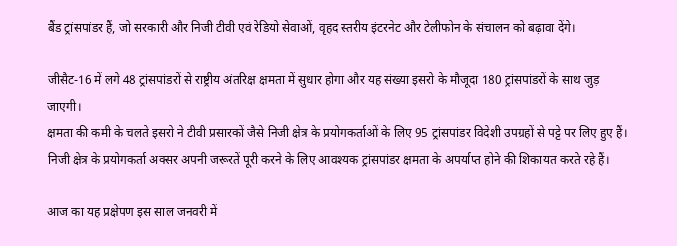बैंड ट्रांसपांडर हैं, जो सरकारी और निजी टीवी एवं रेडियो सेवाओं, वृहद स्तरीय इंटरनेट और टेलीफोन के संचालन को बढ़ावा देंगे।

जीसैट-16 में लगे 48 ट्रांसपांडरों से राष्ट्रीय अंतरिक्ष क्षमता में सुधार होगा और यह संख्या इसरो के मौजूदा 180 ट्रांसपांडरों के साथ जुड़ जाएगी।
क्षमता की कमी के चलते इसरो ने टीवी प्रसारकों जैसे निजी क्षेत्र के प्रयोगकर्ताओं के लिए 95 ट्रांसपांडर विदेशी उपग्रहों से पट्टे पर लिए हुए हैं। निजी क्षेत्र के प्रयोगकर्ता अक्सर अपनी जरूरतें पूरी करने के लिए आवश्यक ट्रांसपांडर क्षमता के अपर्याप्त होने की शिकायत करते रहे हैं।

आज का यह प्रक्षेपण इस साल जनवरी में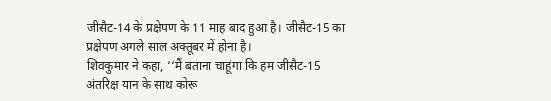जीसैट-14 के प्रक्षेपण के 11 माह बाद हुआ है। जीसैट-15 का प्रक्षेपण अगले साल अक्तूबर में होना है।
शिवकुमार ने कहा, ‘‘मैं बताना चाहूंगा कि हम जीसैट-15 अंतरिक्ष यान के साथ कोरू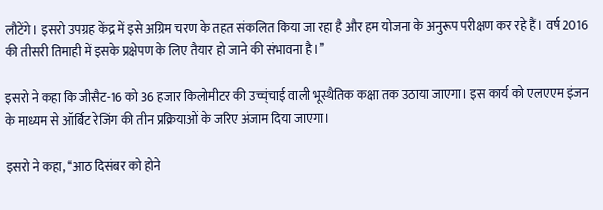लौटेंगे। इसरो उपग्रह केंद्र में इसे अग्रिम चरण के तहत संकलित किया जा रहा है और हम योजना के अनुरूप परीक्षण कर रहे हैं। वर्ष 2016 की तीसरी तिमाही में इसके प्रक्षेपण के लिए तैयार हो जाने की संभावना है।’’

इसरो ने कहा कि जीसैट-16 को 36 हजार किलोमीटर की उच्च्ंचाई वाली भूस्थैतिक कक्षा तक उठाया जाएगा। इस कार्य को एलएएम इंजन के माध्यम से ऑर्बिट रेजिंग की तीन प्रक्रियाओं के जरिए अंजाम दिया जाएगा।

इसरो ने कहा, ‘‘आठ दिसंबर को होने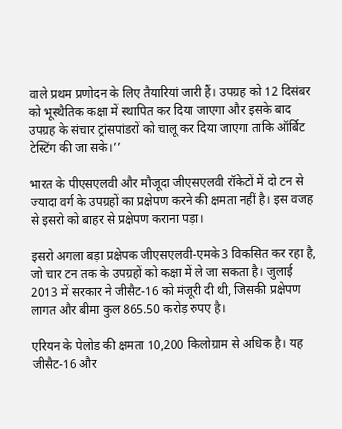वाले प्रथम प्रणोदन के लिए तैयारियां जारी हैं। उपग्रह को 12 दिसंबर को भूस्थैतिक कक्षा में स्थापित कर दिया जाएगा और इसके बाद उपग्रह के संचार ट्रांसपांडरों को चालू कर दिया जाएगा ताकि ऑर्बिट टेस्टिंग की जा सके।’’

भारत के पीएसएलवी और मौजूदा जीएसएलवी रॉकेटों में दो टन से ज्यादा वर्ग के उपग्रहों का प्रक्षेपण करने की क्षमता नहीं है। इस वजह से इसरो को बाहर से प्रक्षेपण कराना पड़ा।

इसरो अगला बड़ा प्रक्षेपक जीएसएलवी-एमके3 विकसित कर रहा है, जो चार टन तक के उपग्रहों को कक्षा में ले जा सकता है। जुलाई 2013 में सरकार ने जीसैट-16 को मंजूरी दी थी, जिसकी प्रक्षेपण लागत और बीमा कुल 865.50 करोड़ रुपए है।

एरियन के पेलोड की क्षमता 10,200 किलोग्राम से अधिक है। यह जीसैट-16 और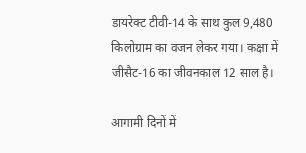डायरेक्ट टीवी-14 के साथ कुल 9,480 किलोग्राम का वजन लेकर गया। कक्षा में जीसैट-16 का जीवनकाल 12 साल है।

आगामी दिनों में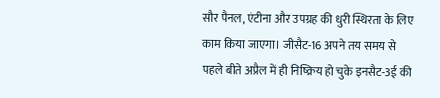सौर पैनल, एंटीना और उपग्रह की धुरी स्थिरता के लिए काम किया जाएगा। जीसैट-16 अपने तय समय से पहले बीते अप्रैल में ही निष्क्रिय हो चुके इनसैट-3ई की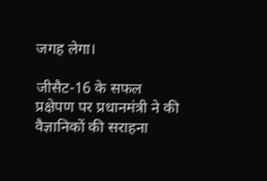जगह लेगा।

जीसैट-16 के सफल प्रक्षेपण पर प्रधानमंत्री ने की वैज्ञानिकों की सराहना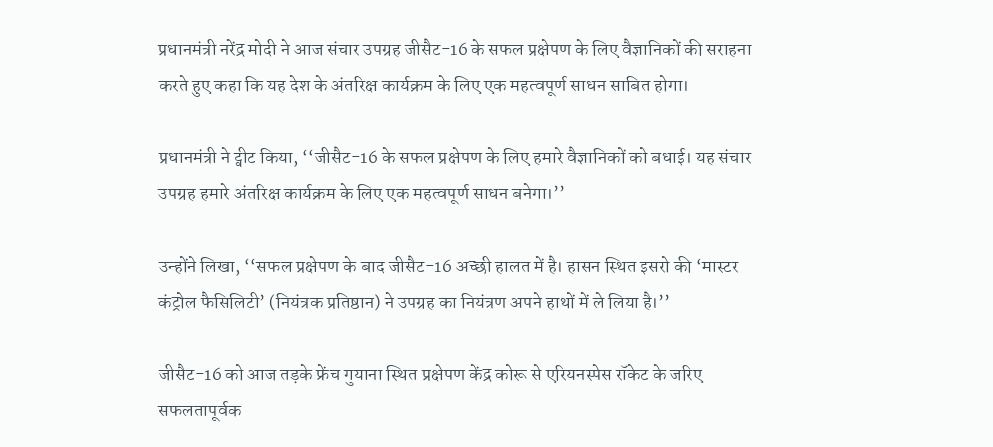प्रधानमंत्री नरेंद्र मोदी ने आज संचार उपग्रह जीसैट-16 के सफल प्रक्षेपण के लिए वैज्ञानिकों की सराहना करते हुए कहा कि यह देश के अंतरिक्ष कार्यक्रम के लिए एक महत्वपूर्ण साधन साबित होगा।

प्रधानमंत्री ने ट्वीट किया, ‘‘जीसैट-16 के सफल प्रक्षेपण के लिए हमारे वैज्ञानिकों को बधाई। यह संचार उपग्रह हमारे अंतरिक्ष कार्यक्रम के लिए एक महत्वपूर्ण साधन बनेगा।’’

उन्होंने लिखा, ‘‘सफल प्रक्षेपण के बाद जीसैट-16 अच्छी हालत में है। हासन स्थित इसरो की ‘मास्टर कंट्रोल फैसिलिटी’ (नियंत्रक प्रतिष्ठान) ने उपग्रह का नियंत्रण अपने हाथों में ले लिया है।’’

जीसैट-16 को आज तड़के फ्रेंच गुयाना स्थित प्रक्षेपण केंद्र कोरू से एरियनस्पेस रॉकेट के जरिए सफलतापूर्वक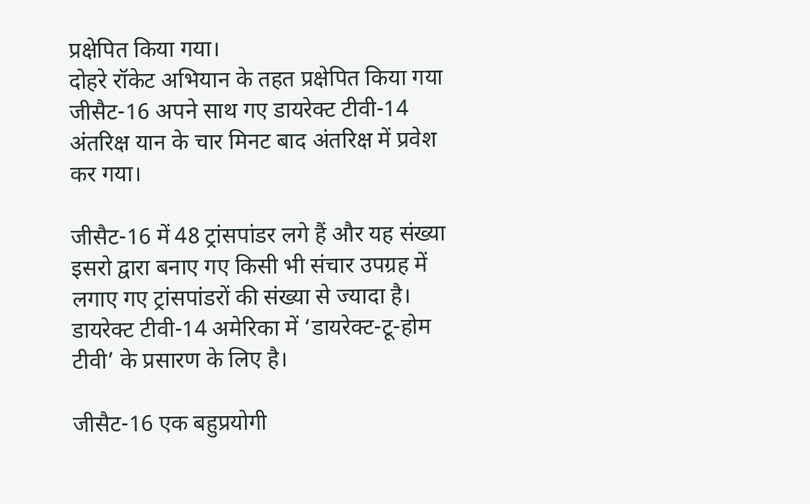प्रक्षेपित किया गया।
दोहरे रॉकेट अभियान के तहत प्रक्षेपित किया गया जीसैट-16 अपने साथ गए डायरेक्ट टीवी-14 अंतरिक्ष यान के चार मिनट बाद अंतरिक्ष में प्रवेश कर गया।

जीसैट-16 में 48 ट्रांसपांडर लगे हैं और यह संख्या इसरो द्वारा बनाए गए किसी भी संचार उपग्रह में लगाए गए ट्रांसपांडरों की संख्या से ज्यादा है। डायरेक्ट टीवी-14 अमेरिका में ‘डायरेक्ट-टू-होम टीवी’ के प्रसारण के लिए है।

जीसैट-16 एक बहुप्रयोगी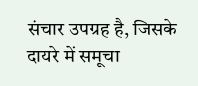संचार उपग्रह है, जिसके दायरे में समूचा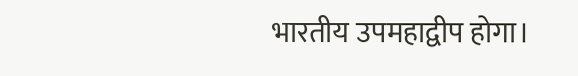भारतीय उपमहाद्वीप होगा।